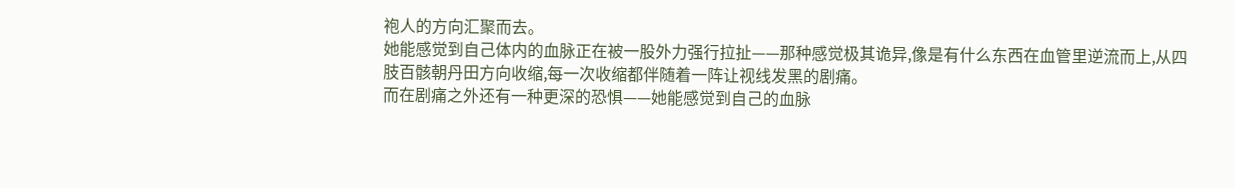袍人的方向汇聚而去。
她能感觉到自己体内的血脉正在被一股外力强行拉扯——那种感觉极其诡异,像是有什么东西在血管里逆流而上,从四肢百骸朝丹田方向收缩,每一次收缩都伴随着一阵让视线发黑的剧痛。
而在剧痛之外还有一种更深的恐惧——她能感觉到自己的血脉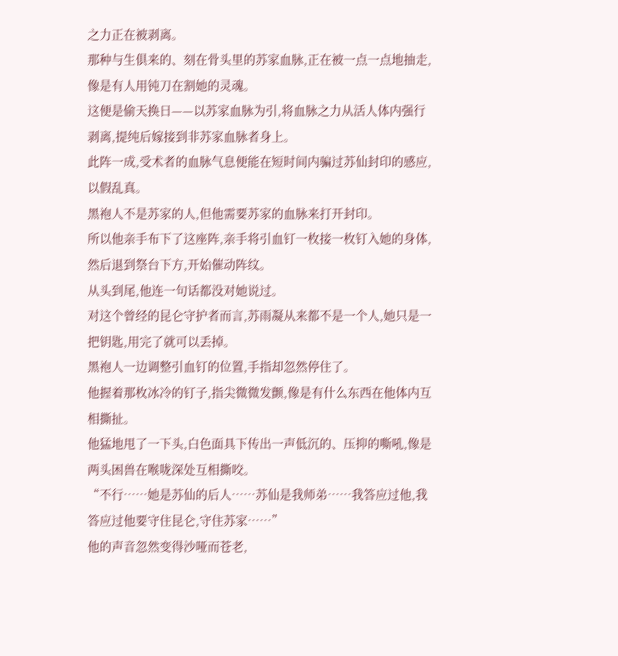之力正在被剥离。
那种与生俱来的、刻在骨头里的苏家血脉,正在被一点一点地抽走,像是有人用钝刀在割她的灵魂。
这便是偷天换日——以苏家血脉为引,将血脉之力从活人体内强行剥离,提纯后嫁接到非苏家血脉者身上。
此阵一成,受术者的血脉气息便能在短时间内骗过苏仙封印的感应,以假乱真。
黑袍人不是苏家的人,但他需要苏家的血脉来打开封印。
所以他亲手布下了这座阵,亲手将引血钉一枚接一枚钉入她的身体,然后退到祭台下方,开始催动阵纹。
从头到尾,他连一句话都没对她说过。
对这个曾经的昆仑守护者而言,苏雨凝从来都不是一个人,她只是一把钥匙,用完了就可以丢掉。
黑袍人一边调整引血钉的位置,手指却忽然停住了。
他握着那枚冰冷的钉子,指尖微微发颤,像是有什么东西在他体内互相撕扯。
他猛地甩了一下头,白色面具下传出一声低沉的、压抑的嘶吼,像是两头困兽在喉咙深处互相撕咬。
“不行……她是苏仙的后人……苏仙是我师弟……我答应过他,我答应过他要守住昆仑,守住苏家……”
他的声音忽然变得沙哑而苍老,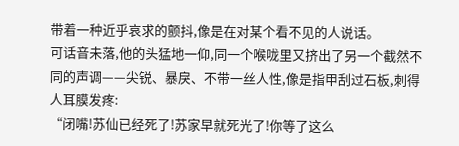带着一种近乎哀求的颤抖,像是在对某个看不见的人说话。
可话音未落,他的头猛地一仰,同一个喉咙里又挤出了另一个截然不同的声调——尖锐、暴戾、不带一丝人性,像是指甲刮过石板,刺得人耳膜发疼:
“闭嘴!苏仙已经死了!苏家早就死光了!你等了这么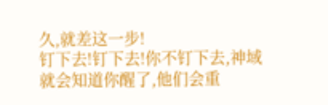久,就差这一步!
钉下去!钉下去!你不钉下去,神域就会知道你醒了,他们会重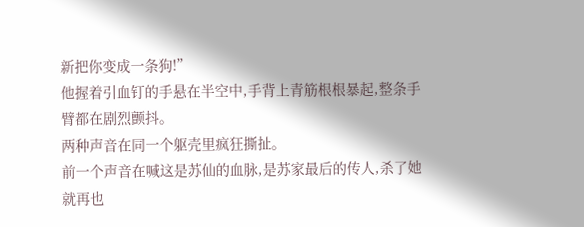新把你变成一条狗!”
他握着引血钉的手悬在半空中,手背上青筋根根暴起,整条手臂都在剧烈颤抖。
两种声音在同一个躯壳里疯狂撕扯。
前一个声音在喊这是苏仙的血脉,是苏家最后的传人,杀了她就再也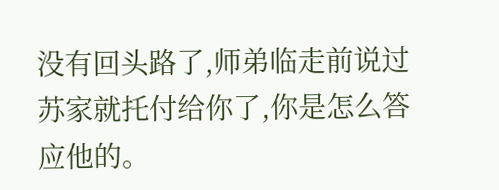没有回头路了,师弟临走前说过苏家就托付给你了,你是怎么答应他的。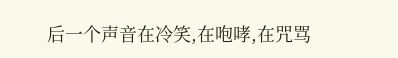后一个声音在冷笑,在咆哮,在咒骂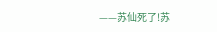——苏仙死了!苏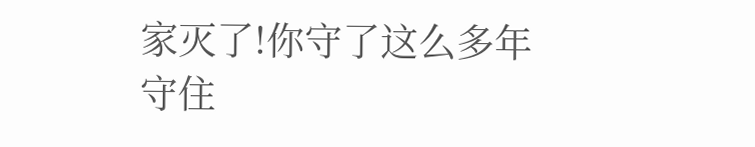家灭了!你守了这么多年守住